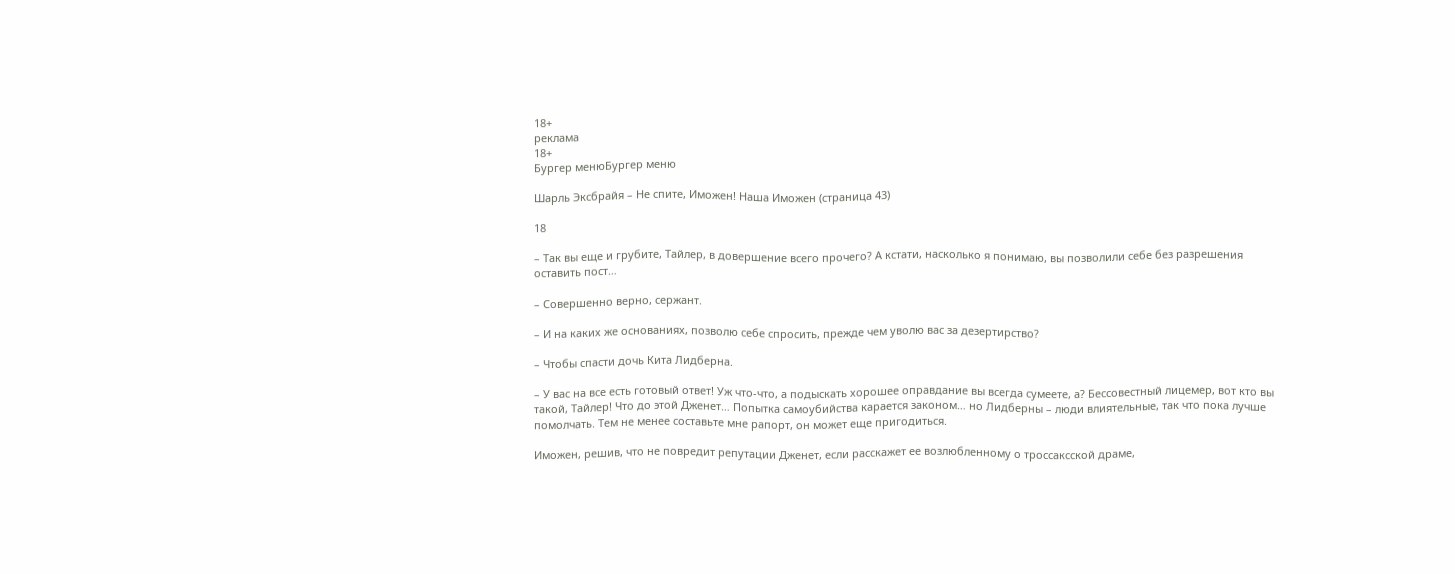18+
реклама
18+
Бургер менюБургер меню

Шарль Эксбрайя – Не спите, Иможен! Наша Иможен (страница 43)

18

– Так вы еще и грубите, Тайлер, в довершение всего прочего? А кстати, насколько я понимаю, вы позволили себе без разрешения оставить пост…

– Совершенно верно, сержант.

– И на каких же основаниях, позволю себе спросить, прежде чем уволю вас за дезертирство?

– Чтобы спасти дочь Кита Лидберна.

– У вас на все есть готовый ответ! Уж что-что, а подыскать хорошее оправдание вы всегда сумеете, а? Бессовестный лицемер, вот кто вы такой, Тайлер! Что до этой Дженет… Попытка самоубийства карается законом… но Лидберны – люди влиятельные, так что пока лучше помолчать. Тем не менее составьте мне рапорт, он может еще пригодиться.

Иможен, решив, что не повредит репутации Дженет, если расскажет ее возлюбленному о троссаксской драме,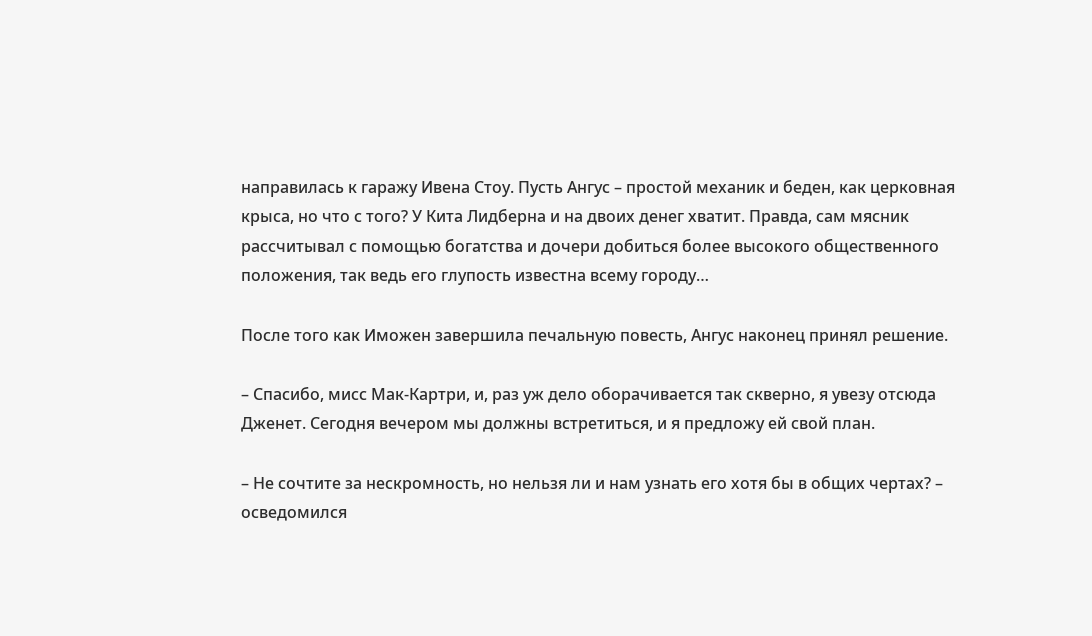направилась к гаражу Ивена Стоу. Пусть Ангус – простой механик и беден, как церковная крыса, но что с того? У Кита Лидберна и на двоих денег хватит. Правда, сам мясник рассчитывал с помощью богатства и дочери добиться более высокого общественного положения, так ведь его глупость известна всему городу…

После того как Иможен завершила печальную повесть, Ангус наконец принял решение.

– Спасибо, мисс Мак-Картри, и, раз уж дело оборачивается так скверно, я увезу отсюда Дженет. Сегодня вечером мы должны встретиться, и я предложу ей свой план.

– Не сочтите за нескромность, но нельзя ли и нам узнать его хотя бы в общих чертах? – осведомился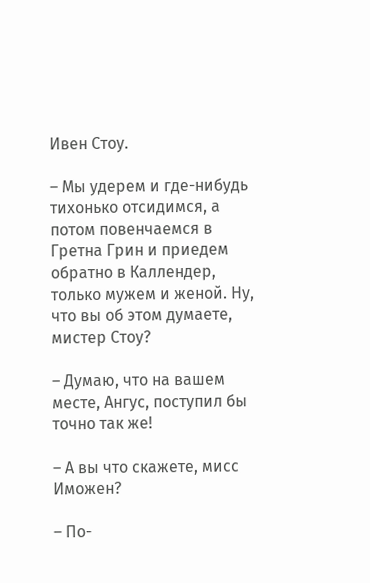Ивен Стоу.

– Мы удерем и где-нибудь тихонько отсидимся, а потом повенчаемся в Гретна Грин и приедем обратно в Каллендер, только мужем и женой. Ну, что вы об этом думаете, мистер Стоу?

– Думаю, что на вашем месте, Ангус, поступил бы точно так же!

– А вы что скажете, мисс Иможен?

– По-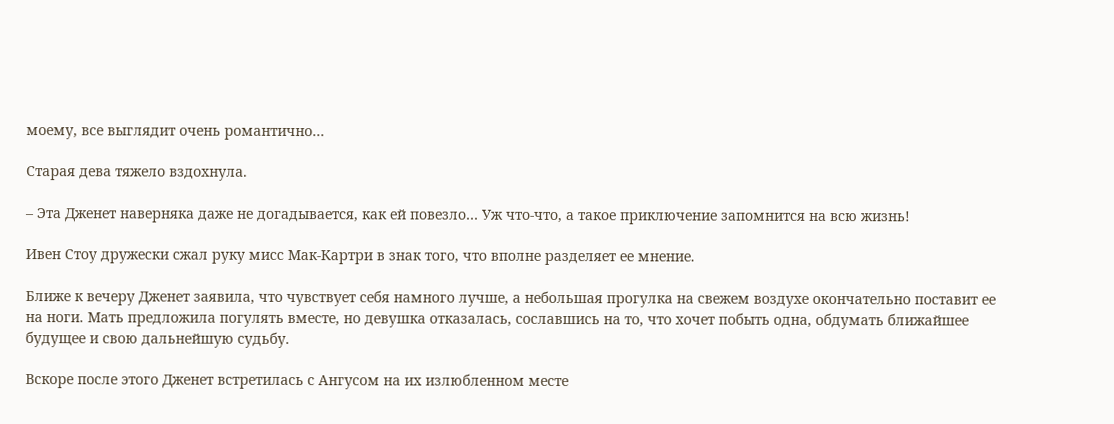моему, все выглядит очень романтично…

Старая дева тяжело вздохнула.

– Эта Дженет наверняка даже не догадывается, как ей повезло… Уж что-что, а такое приключение запомнится на всю жизнь!

Ивен Стоу дружески сжал руку мисс Мак-Картри в знак того, что вполне разделяет ее мнение.

Ближе к вечеру Дженет заявила, что чувствует себя намного лучше, а небольшая прогулка на свежем воздухе окончательно поставит ее на ноги. Мать предложила погулять вместе, но девушка отказалась, сославшись на то, что хочет побыть одна, обдумать ближайшее будущее и свою дальнейшую судьбу.

Вскоре после этого Дженет встретилась с Ангусом на их излюбленном месте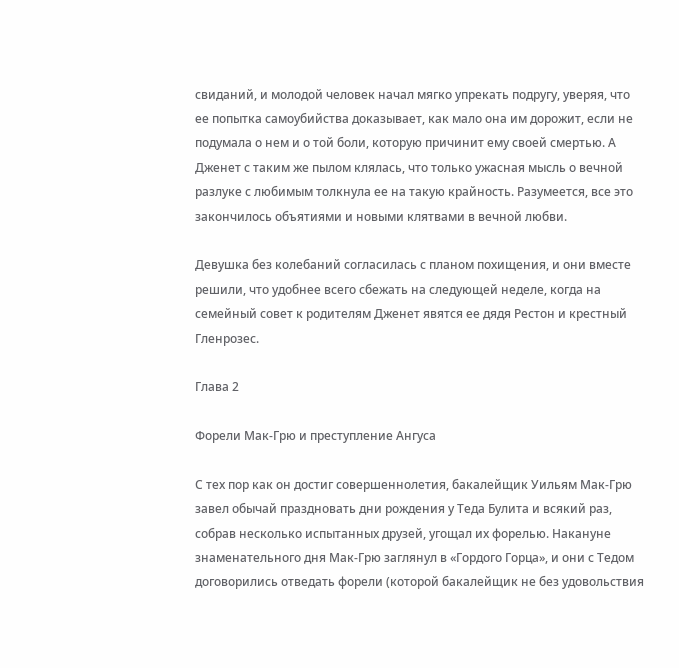свиданий, и молодой человек начал мягко упрекать подругу, уверяя, что ее попытка самоубийства доказывает, как мало она им дорожит, если не подумала о нем и о той боли, которую причинит ему своей смертью. А Дженет с таким же пылом клялась, что только ужасная мысль о вечной разлуке с любимым толкнула ее на такую крайность. Разумеется, все это закончилось объятиями и новыми клятвами в вечной любви.

Девушка без колебаний согласилась с планом похищения, и они вместе решили, что удобнее всего сбежать на следующей неделе, когда на семейный совет к родителям Дженет явятся ее дядя Рестон и крестный Гленрозес.

Глава 2

Форели Мак-Грю и преступление Ангуса

С тех пор как он достиг совершеннолетия, бакалейщик Уильям Мак-Грю завел обычай праздновать дни рождения у Теда Булита и всякий раз, собрав несколько испытанных друзей, угощал их форелью. Накануне знаменательного дня Мак-Грю заглянул в «Гордого Горца», и они с Тедом договорились отведать форели (которой бакалейщик не без удовольствия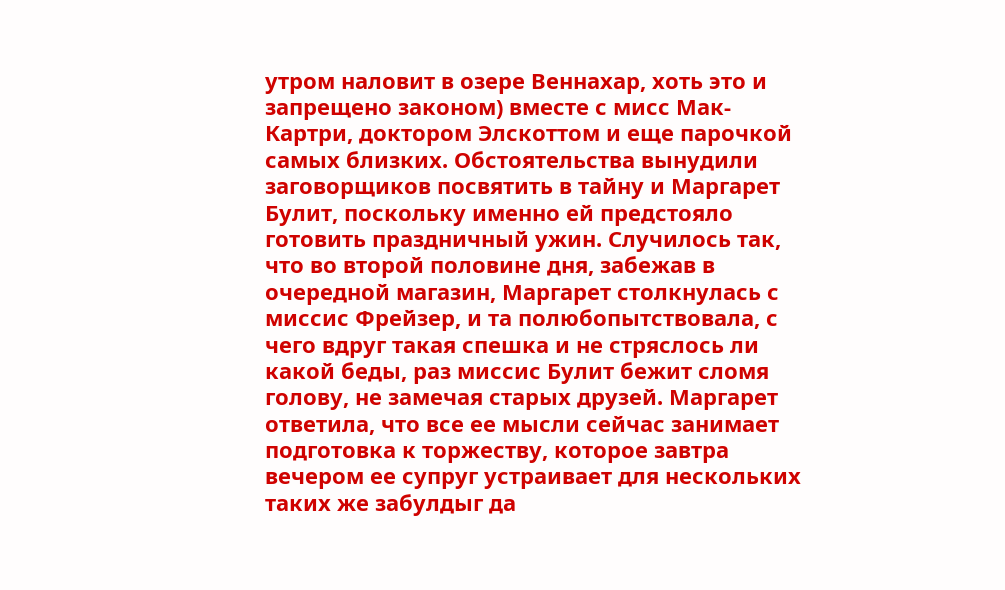утром наловит в озере Веннахар, хоть это и запрещено законом) вместе с мисс Мак-Картри, доктором Элскоттом и еще парочкой самых близких. Обстоятельства вынудили заговорщиков посвятить в тайну и Маргарет Булит, поскольку именно ей предстояло готовить праздничный ужин. Случилось так, что во второй половине дня, забежав в очередной магазин, Маргарет столкнулась с миссис Фрейзер, и та полюбопытствовала, с чего вдруг такая спешка и не стряслось ли какой беды, раз миссис Булит бежит сломя голову, не замечая старых друзей. Маргарет ответила, что все ее мысли сейчас занимает подготовка к торжеству, которое завтра вечером ее супруг устраивает для нескольких таких же забулдыг да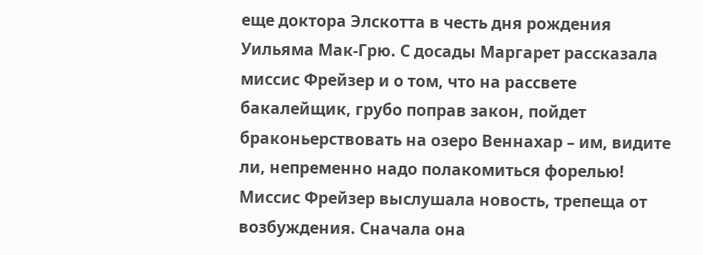еще доктора Элскотта в честь дня рождения Уильяма Мак-Грю. С досады Маргарет рассказала миссис Фрейзер и о том, что на рассвете бакалейщик, грубо поправ закон, пойдет браконьерствовать на озеро Веннахар – им, видите ли, непременно надо полакомиться форелью! Миссис Фрейзер выслушала новость, трепеща от возбуждения. Сначала она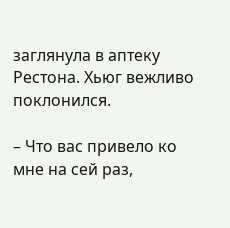заглянула в аптеку Рестона. Хьюг вежливо поклонился.

– Что вас привело ко мне на сей раз,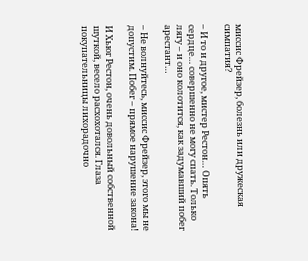миссис Фрейзер, болезнь или дружеская симпатия?

– И то и другое, мистер Рестон… Опять сердце… совершенно не могу спать. Только лягу – и оно колотится, как задумавший побег арестант…

– Не волнуйтесь, миссис Фрейзер, этого мы не допустим. Побег – прямое нарушение закона!

И Хьюг Рестон, очень довольный собственной шуткой, весело расхохотался. Глаза покупательницы лихорадочно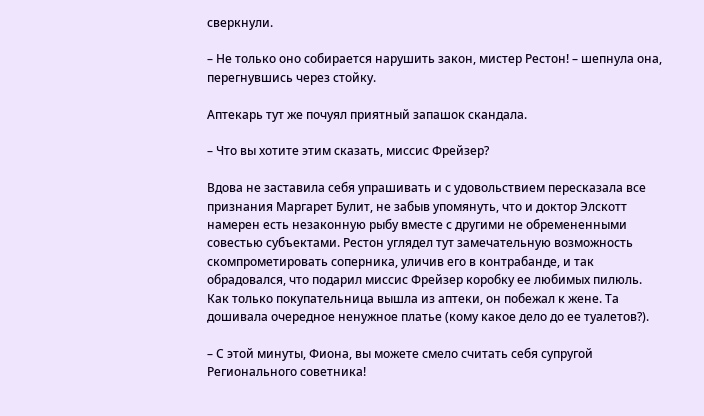сверкнули.

– Не только оно собирается нарушить закон, мистер Рестон! – шепнула она, перегнувшись через стойку.

Аптекарь тут же почуял приятный запашок скандала.

– Что вы хотите этим сказать, миссис Фрейзер?

Вдова не заставила себя упрашивать и с удовольствием пересказала все признания Маргарет Булит, не забыв упомянуть, что и доктор Элскотт намерен есть незаконную рыбу вместе с другими не обремененными совестью субъектами. Рестон углядел тут замечательную возможность скомпрометировать соперника, уличив его в контрабанде, и так обрадовался, что подарил миссис Фрейзер коробку ее любимых пилюль. Как только покупательница вышла из аптеки, он побежал к жене. Та дошивала очередное ненужное платье (кому какое дело до ее туалетов?).

– С этой минуты, Фиона, вы можете смело считать себя супругой Регионального советника!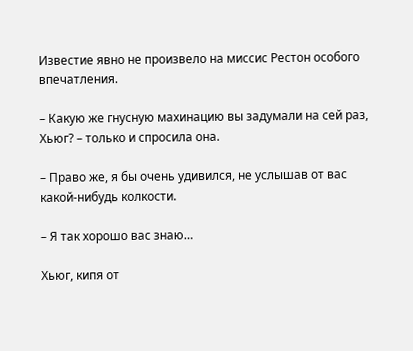Известие явно не произвело на миссис Рестон особого впечатления.

– Какую же гнусную махинацию вы задумали на сей раз, Хьюг? – только и спросила она.

– Право же, я бы очень удивился, не услышав от вас какой-нибудь колкости.

– Я так хорошо вас знаю…

Хьюг, кипя от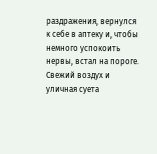раздражения, вернулся к себе в аптеку и, чтобы немного успокоить нервы, встал на пороге. Свежий воздух и уличная суета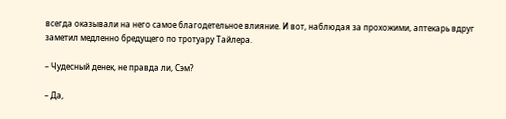всегда оказывали на него самое благодетельное влияние. И вот, наблюдая за прохожими, аптекарь вдруг заметил медленно бредущего по тротуару Тайлера.

– Чудесный денек, не правда ли, Сэм?

– Да,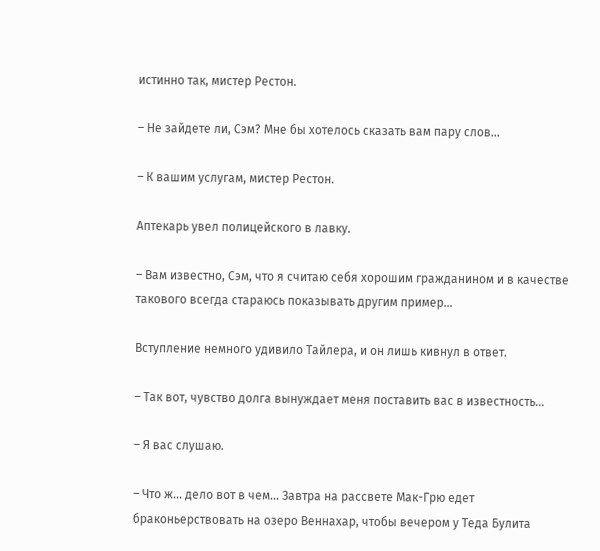истинно так, мистер Рестон.

– Не зайдете ли, Сэм? Мне бы хотелось сказать вам пару слов…

– К вашим услугам, мистер Рестон.

Аптекарь увел полицейского в лавку.

– Вам известно, Сэм, что я считаю себя хорошим гражданином и в качестве такового всегда стараюсь показывать другим пример…

Вступление немного удивило Тайлера, и он лишь кивнул в ответ.

– Так вот, чувство долга вынуждает меня поставить вас в известность…

– Я вас слушаю.

– Что ж… дело вот в чем… Завтра на рассвете Мак-Грю едет браконьерствовать на озеро Веннахар, чтобы вечером у Теда Булита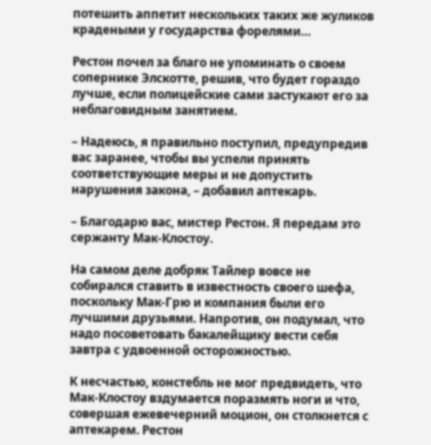потешить аппетит нескольких таких же жуликов крадеными у государства форелями…

Рестон почел за благо не упоминать о своем сопернике Элскотте, решив, что будет гораздо лучше, если полицейские сами застукают его за неблаговидным занятием.

– Надеюсь, я правильно поступил, предупредив вас заранее, чтобы вы успели принять соответствующие меры и не допустить нарушения закона, – добавил аптекарь.

– Благодарю вас, мистер Рестон. Я передам это сержанту Мак-Клостоу.

На самом деле добряк Тайлер вовсе не собирался ставить в известность своего шефа, поскольку Мак-Грю и компания были его лучшими друзьями. Напротив, он подумал, что надо посоветовать бакалейщику вести себя завтра с удвоенной осторожностью.

К несчастью, констебль не мог предвидеть, что Мак-Клостоу вздумается поразмять ноги и что, совершая ежевечерний моцион, он столкнется с аптекарем. Рестон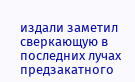издали заметил сверкающую в последних лучах предзакатного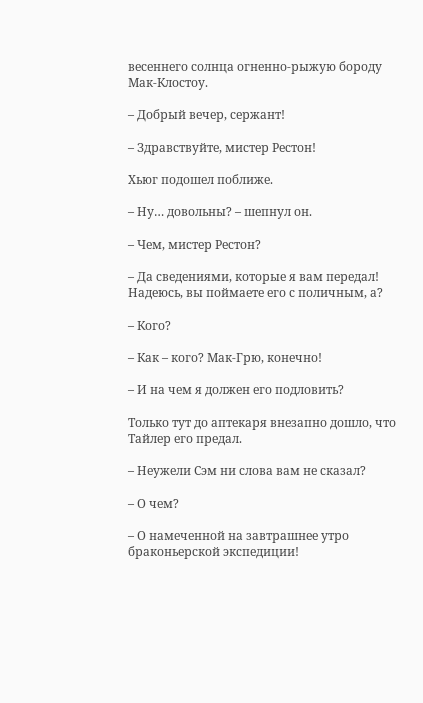весеннего солнца огненно-рыжую бороду Мак-Клостоу.

– Добрый вечер, сержант!

– Здравствуйте, мистер Рестон!

Хьюг подошел поближе.

– Ну… довольны? – шепнул он.

– Чем, мистер Рестон?

– Да сведениями, которые я вам передал! Надеюсь, вы поймаете его с поличным, а?

– Кого?

– Как – кого? Мак-Грю, конечно!

– И на чем я должен его подловить?

Только тут до аптекаря внезапно дошло, что Тайлер его предал.

– Неужели Сэм ни слова вам не сказал?

– О чем?

– О намеченной на завтрашнее утро браконьерской экспедиции!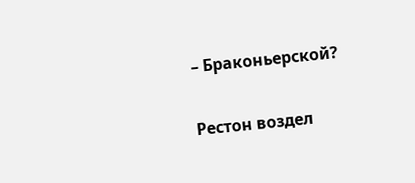– Браконьерской?

Рестон воздел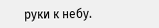руки к небу.